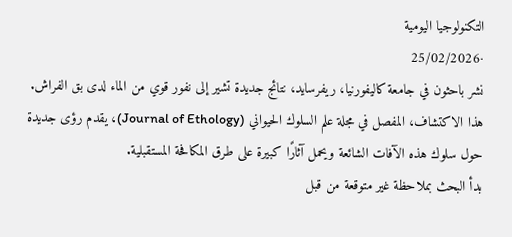التكنولوجيا اليومية
·25/02/2026
نشر باحثون في جامعة كاليفورنيا، ريفرسايد، نتائج جديدة تشير إلى نفور قوي من الماء لدى بق الفراش. هذا الاكتشاف، المفصل في مجلة علم السلوك الحيواني (Journal of Ethology)، يقدم رؤى جديدة حول سلوك هذه الآفات الشائعة ويحمل آثارًا كبيرة على طرق المكافحة المستقبلية.
بدأ البحث بملاحظة غير متوقعة من قبل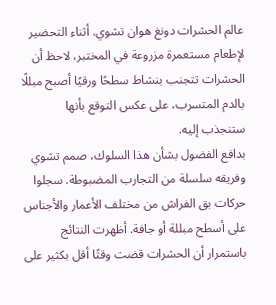عالم الحشرات دونغ هوان تشوي. أثناء التحضير لإطعام مستعمرة مزروعة في المختبر، لاحظ أن الحشرات تتجنب بنشاط سطحًا ورقيًا أصبح مبللًا بالدم المتسرب، على عكس التوقع بأنها ستنجذب إليه.
بدافع الفضول بشأن هذا السلوك، صمم تشوي وفريقه سلسلة من التجارب المضبوطة. سجلوا حركات بق الفراش من مختلف الأعمار والأجناس على أسطح مبللة أو جافة. أظهرت النتائج باستمرار أن الحشرات قضت وقتًا أقل بكثير على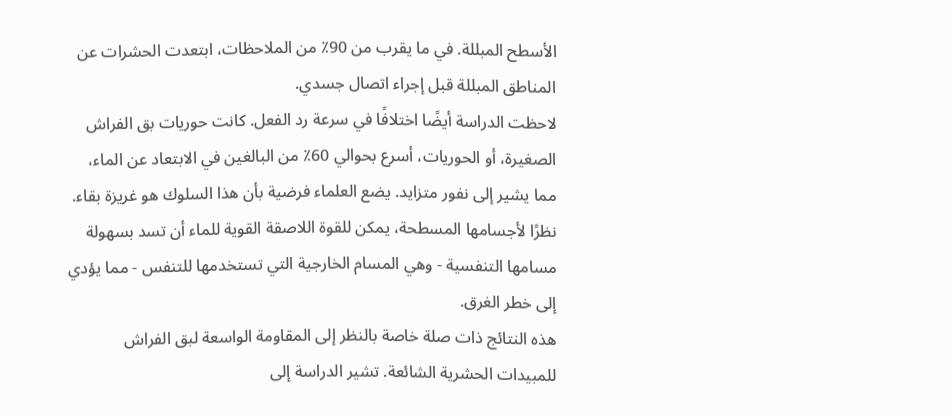الأسطح المبللة. في ما يقرب من 90٪ من الملاحظات، ابتعدت الحشرات عن المناطق المبللة قبل إجراء اتصال جسدي.
لاحظت الدراسة أيضًا اختلافًا في سرعة رد الفعل. كانت حوريات بق الفراش الصغيرة، أو الحوريات، أسرع بحوالي 60٪ من البالغين في الابتعاد عن الماء، مما يشير إلى نفور متزايد. يضع العلماء فرضية بأن هذا السلوك هو غريزة بقاء. نظرًا لأجسامها المسطحة، يمكن للقوة اللاصقة القوية للماء أن تسد بسهولة مسامها التنفسية - وهي المسام الخارجية التي تستخدمها للتنفس - مما يؤدي إلى خطر الغرق.
هذه النتائج ذات صلة خاصة بالنظر إلى المقاومة الواسعة لبق الفراش للمبيدات الحشرية الشائعة. تشير الدراسة إلى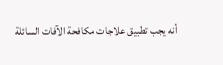أنه يجب تطبيق علاجات مكافحة الآفات السائلة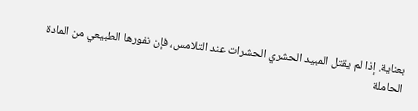بعناية. إذا لم يقتل المبيد الحشري الحشرات عند التلامس، فإن نفورها الطبيعي من المادة الحاملة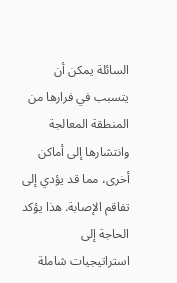السائلة يمكن أن يتسبب في فرارها من المنطقة المعالجة وانتشارها إلى أماكن أخرى، مما قد يؤدي إلى تفاقم الإصابة. هذا يؤكد الحاجة إلى استراتيجيات شاملة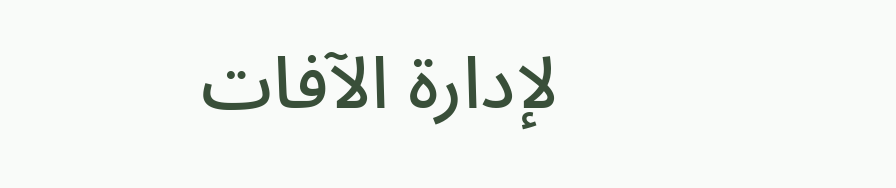لإدارة الآفات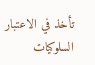تأخذ في الاعتبار السلوكيات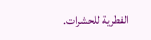الفطرية للحشرات.